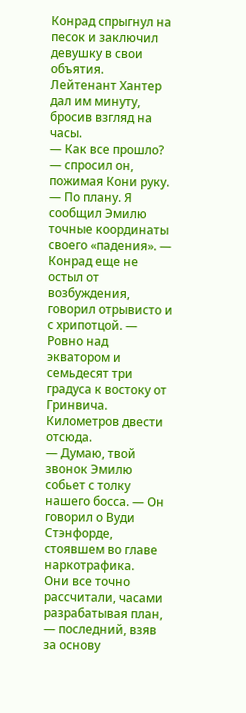Конрад спрыгнул на песок и заключил девушку в свои объятия.
Лейтенант Хантер дал им минуту, бросив взгляд на часы.
— Как все прошло? — спросил он, пожимая Кони руку.
— По плану. Я сообщил Эмилю точные координаты своего «падения». — Конрад еще не остыл от возбуждения, говорил отрывисто и с хрипотцой. — Ровно над экватором и семьдесят три градуса к востоку от Гринвича. Километров двести отсюда.
— Думаю, твой звонок Эмилю собьет с толку нашего босса. — Он говорил о Вуди Стэнфорде, стоявшем во главе наркотрафика.
Они все точно рассчитали, часами разрабатывая план, — последний, взяв за основу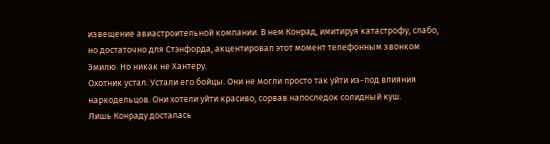извещение авиастроительной компании. В нем Конрад, имитируя катастрофу, слабо, но достаточно для Стэнфорда, акцентировал этот момент телефонным звонком Эмилю. Но никак не Хантеру.
Охотник устал. Устали его бойцы. Они не могли просто так уйти из-под влияния наркодельцов. Они хотели уйти красиво, сорвав напоследок солидный куш.
Лишь Конраду досталась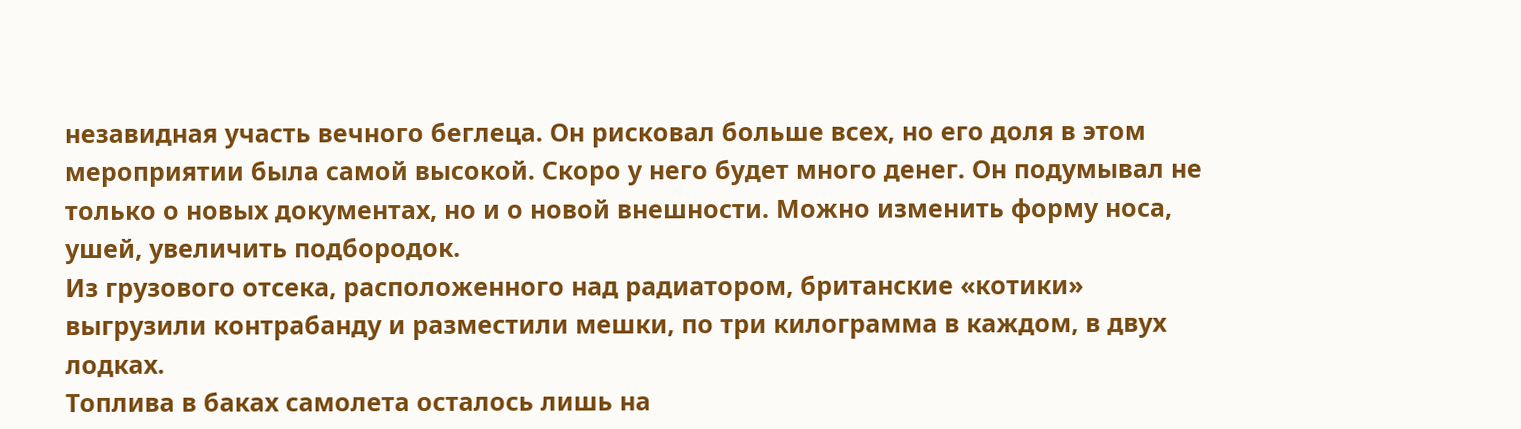незавидная участь вечного беглеца. Он рисковал больше всех, но его доля в этом мероприятии была самой высокой. Скоро у него будет много денег. Он подумывал не только о новых документах, но и о новой внешности. Можно изменить форму носа, ушей, увеличить подбородок.
Из грузового отсека, расположенного над радиатором, британские «котики» выгрузили контрабанду и разместили мешки, по три килограмма в каждом, в двух лодках.
Топлива в баках самолета осталось лишь на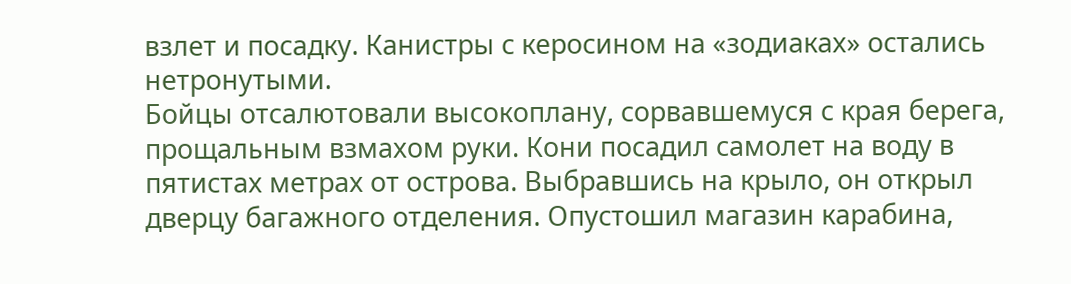взлет и посадку. Канистры с керосином на «зодиаках» остались нетронутыми.
Бойцы отсалютовали высокоплану, сорвавшемуся с края берега, прощальным взмахом руки. Кони посадил самолет на воду в пятистах метрах от острова. Выбравшись на крыло, он открыл дверцу багажного отделения. Опустошил магазин карабина,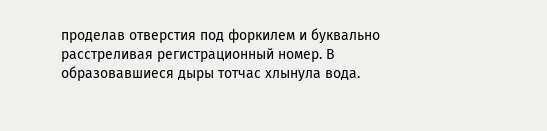проделав отверстия под форкилем и буквально расстреливая регистрационный номер. В образовавшиеся дыры тотчас хлынула вода.